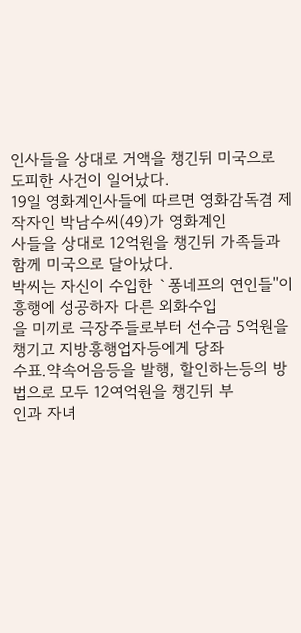인사들을 상대로 거액을 챙긴뒤 미국으로 도피한 사건이 일어났다.
19일 영화계인사들에 따르면 영화감독겸 제작자인 박남수씨(49)가 영화계인
사들을 상대로 12억원을 챙긴뒤 가족들과 함께 미국으로 달아났다.
박씨는 자신이 수입한 `퐁네프의 연인들''이 흥행에 성공하자 다른 외화수입
을 미끼로 극장주들로부터 선수금 5억원을 챙기고 지방흥행업자등에게 당좌
수표.약속어음등을 발행, 할인하는등의 방법으로 모두 12여억원을 챙긴뒤 부
인과 자녀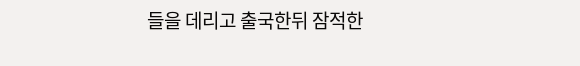들을 데리고 출국한뒤 잠적한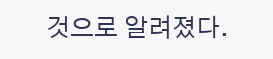것으로 알려졌다.